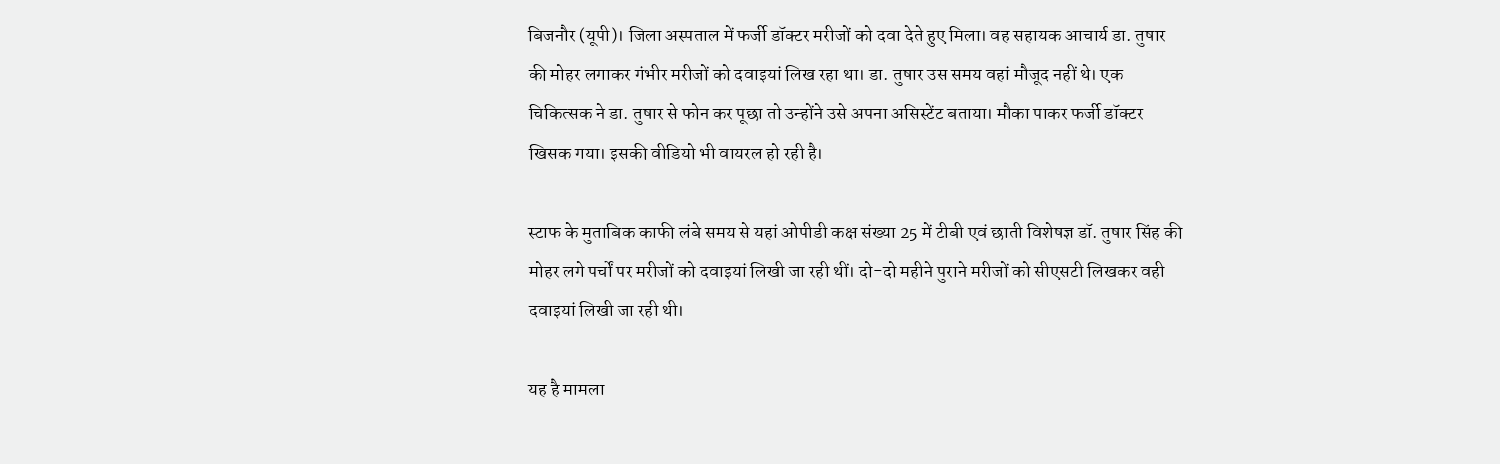बिजनौर (यूपी)। जिला अस्पताल में फर्जी डॉक्टर मरीजों को दवा देते हुए मिला। वह सहायक आचार्य डा. तुषार की मोहर लगाकर गंभीर मरीजों को दवाइयां लिख रहा था। डा. तुषार उस समय वहां मौजूद नहीं थे। एक चिकित्सक ने डा. तुषार से फोन कर पूछा तो उन्होंने उसे अपना असिस्टेंट बताया। मौका पाकर फर्जी डॉक्टर खिसक गया। इसकी वीडियो भी वायरल हो रही है।

स्टाफ के मुताबिक काफी लंबे समय से यहां ओपीडी कक्ष संख्या 25 में टीबी एवं छाती विशेषज्ञ डॉ. तुषार सिंह की मोहर लगे पर्चों पर मरीजों को दवाइयां लिखी जा रही थीं। दो-दो महीने पुराने मरीजों को सीएसटी लिखकर वही दवाइयां लिखी जा रही थी।

यह है मामला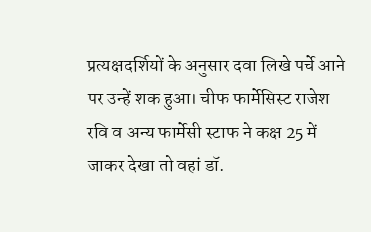प्रत्यक्षदर्शियों के अनुसार दवा लिखे पर्चे आने पर उन्हें शक हुआ। चीफ फार्मेसिस्ट राजेश रवि व अन्य फार्मेसी स्टाफ ने कक्ष 25 में जाकर देखा तो वहां डॉ.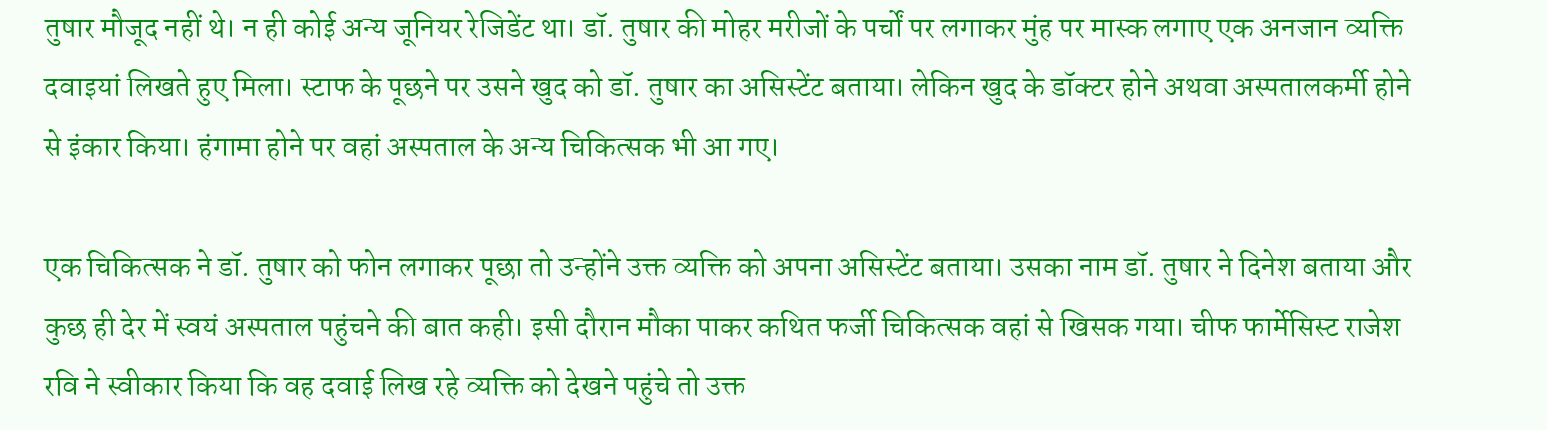तुषार मौजूद नहीं थे। न ही कोई अन्य जूनियर रेजिडेंट था। डॉ. तुषार की मोहर मरीजों के पर्चों पर लगाकर मुंह पर मास्क लगाए एक अनजान व्यक्ति दवाइयां लिखते हुए मिला। स्टाफ के पूछने पर उसने खुद को डॉ. तुषार का असिस्टेंट बताया। लेकिन खुद के डॉक्टर होने अथवा अस्पतालकर्मी होने से इंकार किया। हंगामा होने पर वहां अस्पताल के अन्य चिकित्सक भी आ गए।

एक चिकित्सक ने डॉ. तुषार को फोन लगाकर पूछा तो उन्होंने उक्त व्यक्ति को अपना असिस्टेंट बताया। उसका नाम डॉ. तुषार ने दिनेश बताया और कुछ ही देर में स्वयं अस्पताल पहुंचने की बात कही। इसी दौरान मौका पाकर कथित फर्जी चिकित्सक वहां से खिसक गया। चीफ फार्मेसिस्ट राजेश रवि ने स्वीकार किया कि वह दवाई लिख रहे व्यक्ति को देखने पहुंचे तो उक्त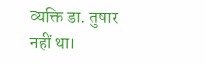व्यक्ति डा. तुषार नहीं था।